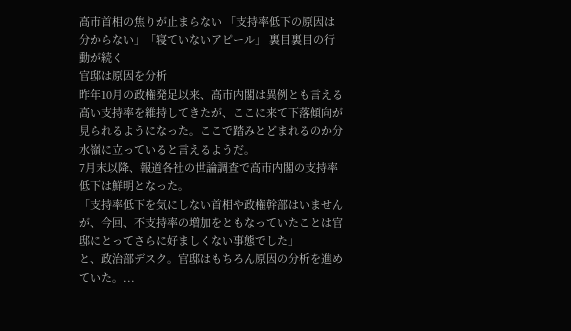高市首相の焦りが止まらない 「支持率低下の原因は分からない」「寝ていないアピール」 裏目裏目の行動が続く
官邸は原因を分析
昨年10月の政権発足以来、高市内閣は異例とも言える高い支持率を維持してきたが、ここに来て下落傾向が見られるようになった。ここで踏みとどまれるのか分水嶺に立っていると言えるようだ。
7月末以降、報道各社の世論調査で高市内閣の支持率低下は鮮明となった。
「支持率低下を気にしない首相や政権幹部はいませんが、今回、不支持率の増加をともなっていたことは官邸にとってさらに好ましくない事態でした」
と、政治部デスク。官邸はもちろん原因の分析を進めていた。...